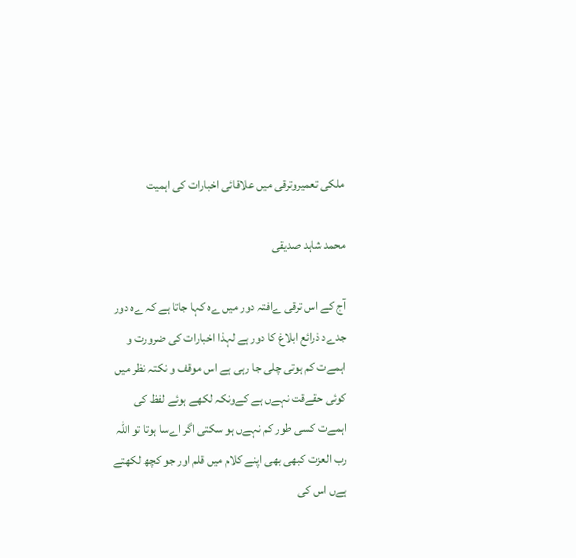ملکی تعمیروترقی میں علاقائی اخبارات کی اہمیت

محمد شاہد صدیقی

آج کے اس ترقی ےافتہ دور میں ےہ کہا جاتا ہے کہ ےہ دور جدےد ذرائع ابلاغ کا دور ہے لہذا اخبارات کی ضرورت و اہمےت کم ہوتی چلی جا رہی ہے اس موقف و نکتہ نظر میں کوئی حقےقت نہےں ہے کےونکہ لکھے ہوئے لفظ کی اہمےت کسی طور کم نہےں ہو سکتی اگر اےسا ہوتا تو اللہ رب العزت کبھی بھی اپنے کلام میں قلم اور جو کچھ لکھتے ہےں اس کی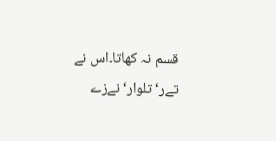قسم نہ کھاتا۔اس نے تےر‘ تلوار‘نےزے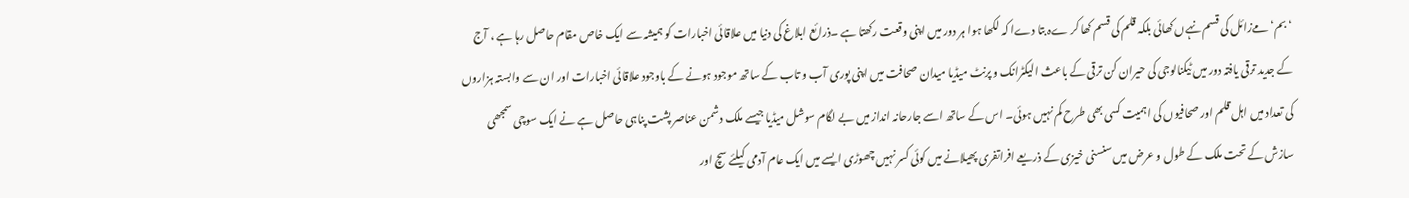‘بم‘ مےزائل کی قسم نہےں کھائی بلکہ قلم کی قسم کھا کر ےہ بتا دےا کہ لکھا ہوا ہر دور میں اپنی وقعت رکھتا ہے ۔ذرائع ابلاغ کی دنیا میں علاقائی اخبارات کو ہمیشہ سے ایک خاص مقام حاصل رہا ہے ، آج کے جدید ترقی یافتہ دور میں ٹیکنالوجی کی حیران کن ترقی کے باعث الیکٹرانک و پرنٹ میڈیا میدان صحافت میں اپنی پوری آب و تاب کے ساتھ موجود ہونے کے باوجود علاقائی اخبارات اور ان سے وابستہ ہزاروں کی تعداد میں اہل قلم اور صحافیوں کی اہمیت کسی بھی طرح کم نہیں ہوئی۔ اس کے ساتھ اسے جارحانہ انداز میں بے لگام سوشل میڈیا جیسے ملک دشمن عناصر پشت پناہی حاصل ہے نے ایک سوچی سمجھی سازش کے تحت ملک کے طول و عرض میں سنسنی خیزی کے ذریعے افراتفری پھیلانے میں کوئی کسر نہیں چھوڑی ایسے میں ایک عام آدمی کیلئے سچ اور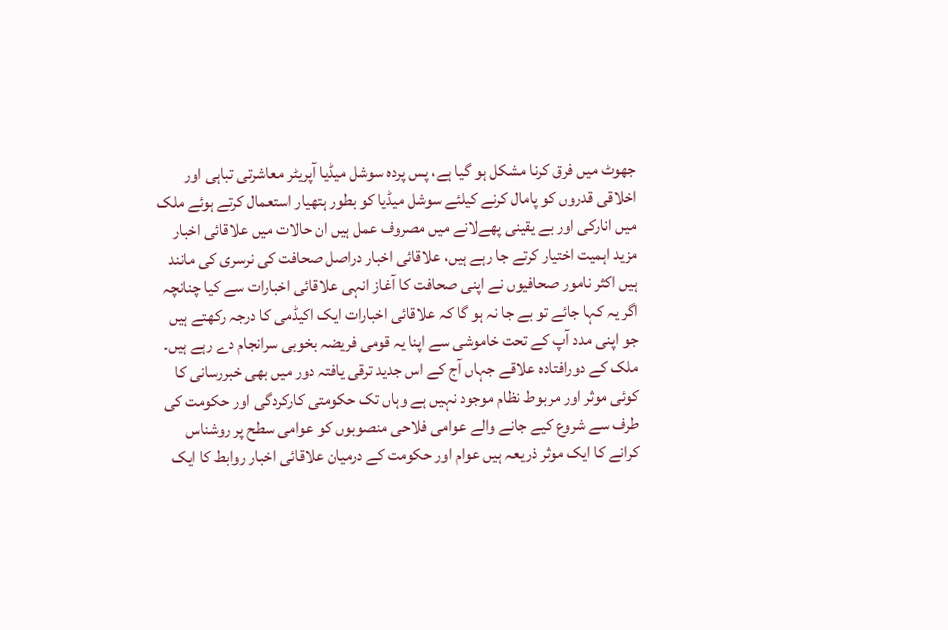جھوٹ میں فرق کرنا مشکل ہو گیا ہے، پس پردہ سوشل میڈیا آپریٹر معاشرتی تباہی اور اخلاقی قدروں کو پامال کرنے کیلئے سوشل میڈیا کو بطور ہتھیار استعمال کرتے ہوئے ملک میں انارکی اور بے یقینی پھےلانے میں مصروف عمل ہیں ان حالات میں علاقائی اخبار مزید اہمیت اختیار کرتے جا رہے ہیں، علاقائی اخبار دراصل صحافت کی نرسری کی مانند ہیں اکثر نامور صحافیوں نے اپنی صحافت کا آغاز انہی علاقائی اخبارات سے کیا چنانچہ اگر یہ کہا جائے تو بے جا نہ ہو گا کہ علاقائی اخبارات ایک اکیڈمی کا درجہ رکھتے ہیں جو اپنی مدد آپ کے تحت خاموشی سے اپنا یہ قومی فریضہ بخوبی سرانجام دے رہے ہیں۔ ملک کے دورافتادہ علاقے جہاں آج کے اس جدید ترقی یافتہ دور میں بھی خبررسانی کا کوئی موثر اور مربوط نظام موجود نہیں ہے وہاں تک حکومتی کارکردگی اور حکومت کی طرف سے شروع کیے جانے والے عوامی فلاحی منصوبوں کو عوامی سطح پر روشناس کرانے کا ایک موثر ذریعہ ہیں عوام اور حکومت کے درمیان علاقائی اخبار روابط کا ایک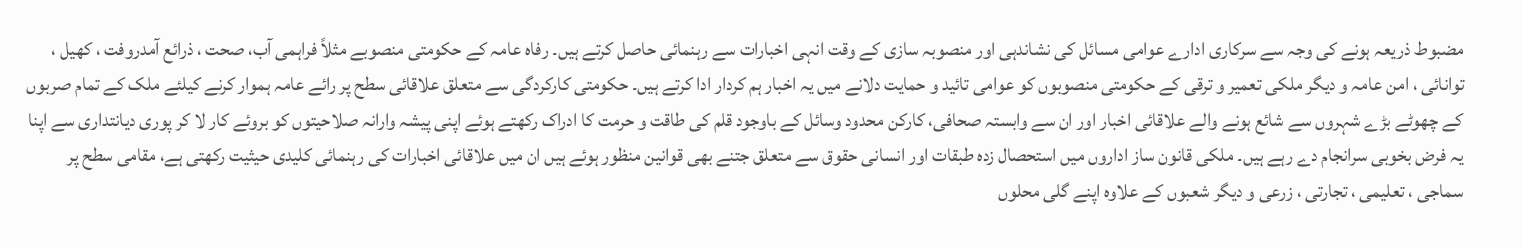مضبوط ذریعہ ہونے کی وجہ سے سرکاری ادارے عوامی مسائل کی نشاندہی اور منصوبہ سازی کے وقت انہی اخبارات سے رہنمائی حاصل کرتے ہیں۔ رفاہ عامہ کے حکومتی منصوبے مثلاً فراہمی آب، صحت ، ذرائع آمدروفت ، کھیل ، توانائی ، امن عامہ و دیگر ملکی تعمیر و ترقی کے حکومتی منصوبوں کو عوامی تائید و حمایت دلانے میں یہ اخبار ہم کردار ادا کرتے ہیں۔ حکومتی کارکردگی سے متعلق علاقائی سطح پر رائے عامہ ہموار کرنے کیلئے ملک کے تمام صربوں کے چھوٹے بڑے شہروں سے شائع ہونے والے علاقائی اخبار اور ان سے وابستہ صحافی، کارکن محدود وسائل کے باوجود قلم کی طاقت و حرمت کا ادراک رکھتے ہوئے اپنی پیشہ وارانہ صلاحیتوں کو بروئے کار لا کر پوری دیانتداری سے اپنا یہ فرض بخوبی سرانجام دے رہے ہیں۔ ملکی قانون ساز اداروں میں استحصال زدہ طبقات اور انسانی حقوق سے متعلق جتنے بھی قوانین منظور ہوئے ہیں ان میں علاقائی اخبارات کی رہنمائی کلیدی حیثیت رکھتی ہے، مقامی سطح پر سماجی ، تعلیمی ، تجارتی ، زرعی و دیگر شعبوں کے علاوہ اپنے گلی محلوں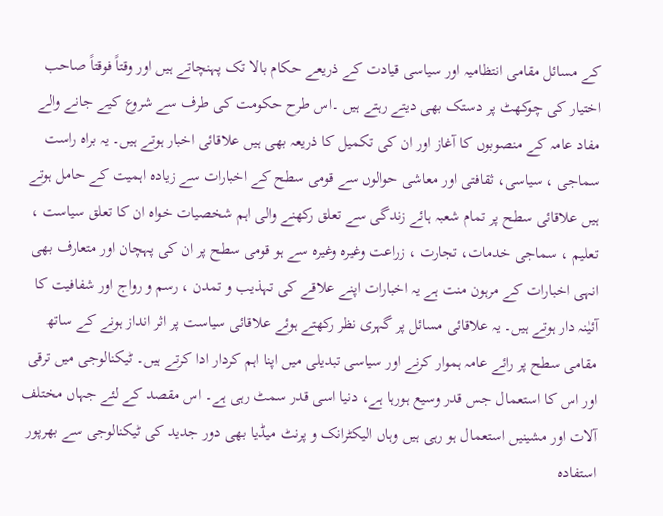کے مسائل مقامی انتظامیہ اور سیاسی قیادت کے ذریعے حکام بالا تک پہنچاتے ہیں اور وقتاً فوقتاً صاحب اختیار کی چوکھٹ پر دستک بھی دیتے رہتے ہیں ۔اس طرح حکومت کی طرف سے شروع کیے جانے والے مفاد عامہ کے منصوبوں کا آغاز اور ان کی تکمیل کا ذریعہ بھی ہیں علاقائی اخبار ہوتے ہیں۔ یہ براہ راست سماجی ، سیاسی، ثقافتی اور معاشی حوالوں سے قومی سطح کے اخبارات سے زیادہ اہمیت کے حامل ہوتے ہیں علاقائی سطح پر تمام شعبہ ہائے زندگی سے تعلق رکھنے والی اہم شخصیات خواہ ان کا تعلق سیاست ، تعلیم ، سماجی خدمات، تجارت ، زراعت وغیرہ وغیرہ سے ہو قومی سطح پر ان کی پہچان اور متعارف بھی انہی اخبارات کے مرہون منت ہے یہ اخبارات اپنے علاقے کی تہذیب و تمدن ، رسم و رواج اور شفافیت کا آئیٰنہ دار ہوتے ہیں۔ یہ علاقائی مسائل پر گہری نظر رکھتے ہوئے علاقائی سیاست پر اثر انداز ہونے کے ساتھ مقامی سطح پر رائے عامہ ہموار کرنے اور سیاسی تبدیلی میں اپنا اہم کردار ادا کرتے ہیں۔ ٹیکنالوجی میں ترقی اور اس کا استعمال جس قدر وسیع ہورہا ہے، دنیا اسی قدر سمٹ رہی ہے۔ اس مقصد کے لئے جہاں مختلف آلات اور مشینیں استعمال ہو رہی ہیں وہاں الیکٹرانک و پرنٹ میڈیا بھی دور جدید کی ٹیکنالوجی سے بھرپور استفادہ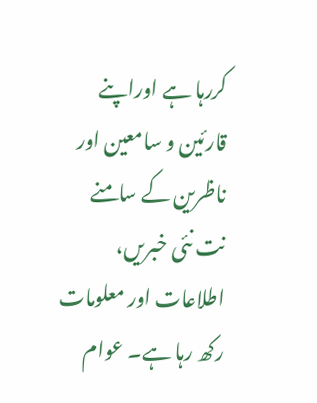کررہا ہے اوراپنے قارئین و سامعین اور ناظرین کے سامنے نت نئی خبریں، اطلاعات اور معلومات رکھ رہا ہے۔ عوام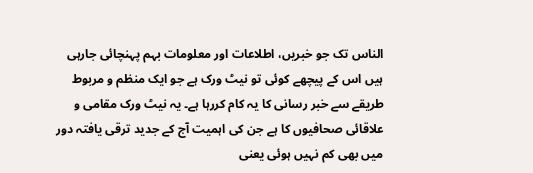الناس تک جو خبریں، اطلاعات اور معلومات بہم پہنچائی جارہی ہیں اس کے پیچھے کوئی تو نیٹ ورک ہے جو ایک منظم و مربوط طریقے سے خبر رسانی کا یہ کام کررہا ہے۔ یہ نیٹ ورک مقامی و علاقائی صحافیوں کا ہے جن کی اہمیت آج کے جدید ترقی یافتہ دور میں بھی کم نہیں ہوئی یعنی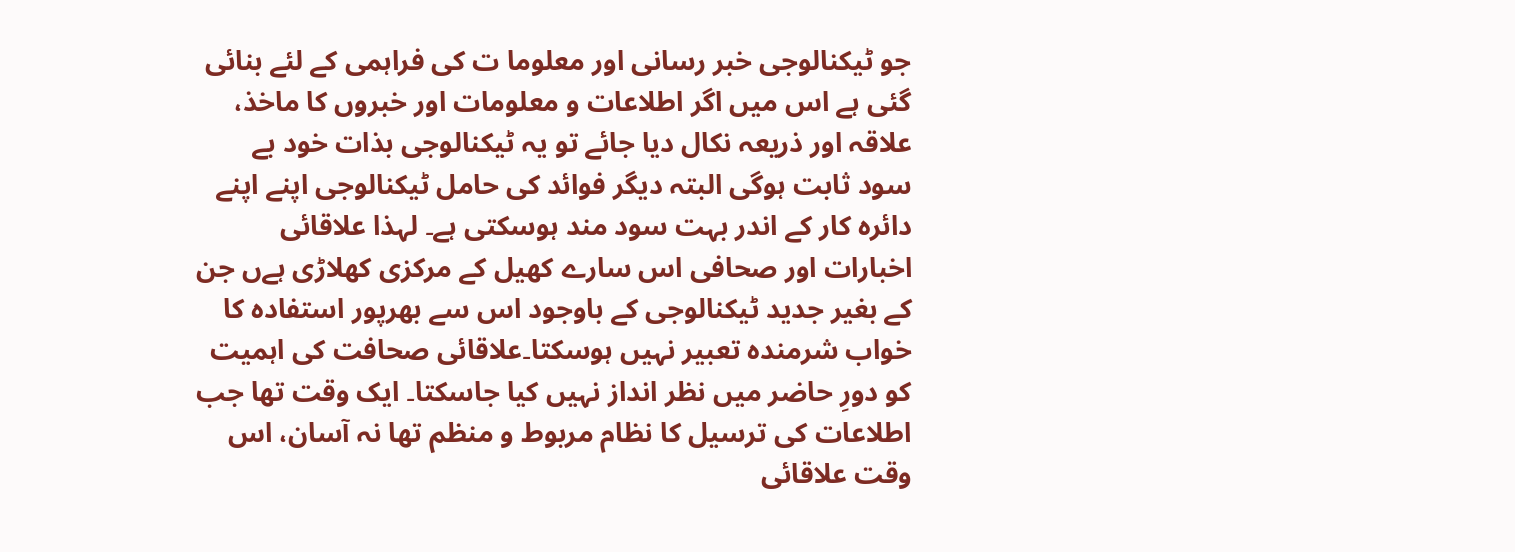جو ٹیکنالوجی خبر رسانی اور معلوما ت کی فراہمی کے لئے بنائی گئی ہے اس میں اگر اطلاعات و معلومات اور خبروں کا ماخذ، علاقہ اور ذریعہ نکال دیا جائے تو یہ ٹیکنالوجی بذات خود بے سود ثابت ہوگی البتہ دیگر فوائد کی حامل ٹیکنالوجی اپنے اپنے دائرہ کار کے اندر بہت سود مند ہوسکتی ہے۔ لہذا علاقائی اخبارات اور صحافی اس سارے کھیل کے مرکزی کھلاڑی ہےں جن کے بغیر جدید ٹیکنالوجی کے باوجود اس سے بھرپور استفادہ کا خواب شرمندہ تعبیر نہیں ہوسکتا۔علاقائی صحافت کی اہمیت کو دورِ حاضر میں نظر انداز نہیں کیا جاسکتا۔ ایک وقت تھا جب اطلاعات کی ترسیل کا نظام مربوط و منظم تھا نہ آسان، اس وقت علاقائی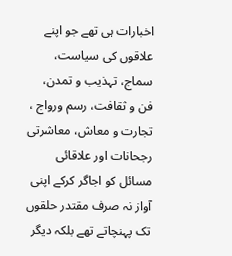اخبارات ہی تھے جو اپنے علاقوں کی سیاست، سماج، تہذیب و تمدن، فن و ثقافت، رسم ورواج ، تجارت و معاش، معاشرتی رجحانات اور علاقائی مسائل کو اجاگر کرکے اپنی آواز نہ صرف مقتدر حلقوں تک پہنچاتے تھے بلکہ دیگر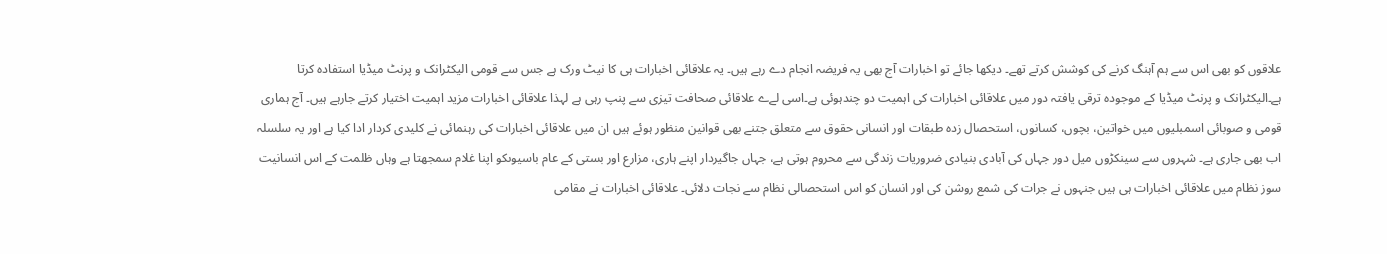علاقوں کو بھی اس سے ہم آہنگ کرنے کی کوشش کرتے تھے۔ دیکھا جائے تو اخبارات آج بھی یہ فریضہ انجام دے رہے ہیں۔ یہ علاقائی اخبارات ہی کا نیٹ ورک ہے جس سے قومی الیکٹرانک و پرنٹ میڈیا استفادہ کرتا ہے۔الیکٹرانک و پرنٹ میڈیا کے موجودہ ترقی یافتہ دور میں علاقائی اخبارات کی اہمیت دو چندہوئی ہے۔اسی لےے علاقائی صحافت تیزی سے پنپ رہی ہے لہذا علاقائی اخبارات مزید اہمیت اختیار کرتے جارہے ہیں۔ آج ہماری قومی و صوبائی اسمبلیوں میں خواتین، بچوں، کسانوں، استحصال زدہ طبقات اور انسانی حقوق سے متعلق جتنے بھی قوانین منظور ہوئے ہیں ان میں علاقائی اخبارات کی رہنمائی نے کلیدی کردار ادا کیا ہے اور یہ سلسلہ اب بھی جاری ہے۔ شہروں سے سینکڑوں میل دور جہاں کی آبادی بنیادی ضروریات زندگی سے محروم ہوتی ہے، جہاں جاگیردار اپنے ہاری، مزارع اور بستی کے عام باسیوںکو اپنا غلام سمجھتا ہے وہاں ظلمت کے اس انسانیت سوز نظام میں علاقائی اخبارات ہی ہیں جنہوں نے جرات کی شمع روشن کی اور انسان کو اس استحصالی نظام سے نجات دلائی۔ علاقائی اخبارات نے مقامی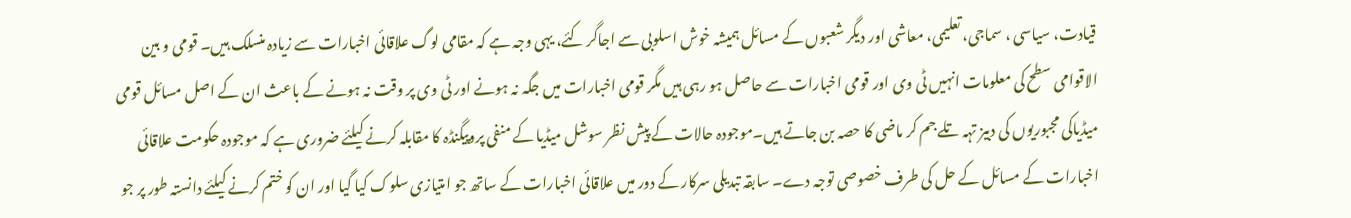قیادت، سیاسی ، سماجی، تعلیمی، معاشی اور دیگر شعبوں کے مسائل ہمیشہ خوش اسلوبی سے اجاگر کئے، یہی وجہ ہے کہ مقامی لوگ علاقائی اخبارات سے زیادہ منسلک ہیں۔ قومی و بین الاقوامی سطح کی معلومات انہیں ٹی وی اور قومی اخبارات سے حاصل ہو رہی ہیں مگر قومی اخبارات میں جگہ نہ ہونے اور ٹی وی پر وقت نہ ہونے کے باعث ان کے اصل مسائل قومی میڈیاکی مجبوریوں کی دبیز تہہ تلے جم کر ماضی کا حصہ بن جاتے ہیں۔موجودہ حالات کے پیش نظر سوشل میڈیا کے منفی پروپیگنڈہ کا مقابلہ کرنے کیلئے ضروری ہے کہ موجودہ حکومت علاقائی اخبارات کے مسائل کے حل کی طرف خصوصی توجہ دے۔ سابقہ تبدیلی سرکار کے دور میں علاقائی اخبارات کے ساتھ جو امتیازی سلوک کیا گیا اور ان کو ختم کرنے کیلئے دانستہ طور پر جو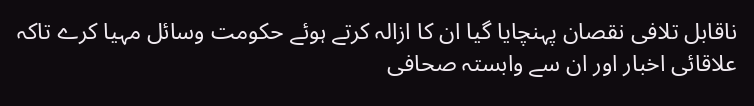ناقابل تلافی نقصان پہنچایا گیا ان کا ازالہ کرتے ہوئے حکومت وسائل مہیا کرے تاکہ علاقائی اخبار اور ان سے وابستہ صحافی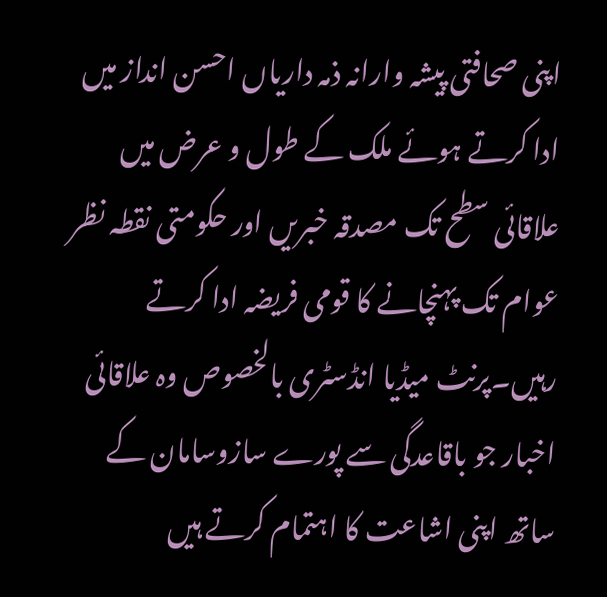اپنی صحافتی پیشہ وارانہ ذمہ داریاں احسن انداز میں ادا کرتے ہوئے ملک کے طول و عرض میں علاقائی سطح تک مصدقہ خبریں اور حکومتی نقطہ نظر عوام تک پہنچانے کا قومی فریضہ ادا کرتے رہیں۔پرنٹ میڈیا انڈسٹری بالخصوص وہ علاقائی اخبار جو باقاعدگی سے پورے سازوسامان کے ساتھ اپنی اشاعت کا اہتمام کرتے ہیں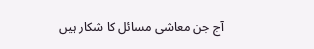آج جن معاشی مسائل کا شکار ہیں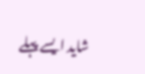شاید ایسے پہلے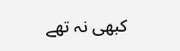کبھی نہ تھے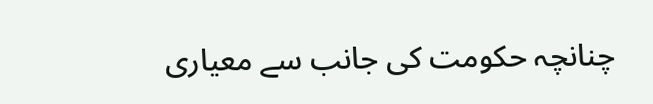چنانچہ حکومت کی جانب سے معیاری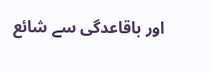اور باقاعدگی سے شائع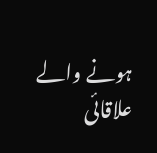ہونے والے علاقائی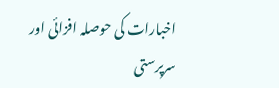اخبارات کی حوصلہ افزائی اور سرپرستی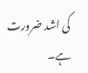کی اشد ضرورت ہے۔